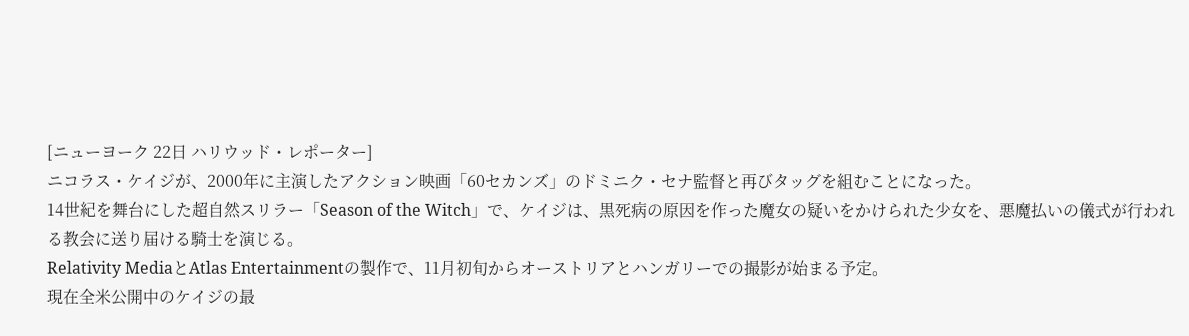[ニューヨーク 22日 ハリウッド・レポーター]
ニコラス・ケイジが、2000年に主演したアクション映画「60セカンズ」のドミニク・セナ監督と再びタッグを組むことになった。
14世紀を舞台にした超自然スリラー「Season of the Witch」で、ケイジは、黒死病の原因を作った魔女の疑いをかけられた少女を、悪魔払いの儀式が行われる教会に送り届ける騎士を演じる。
Relativity MediaとAtlas Entertainmentの製作で、11月初旬からオーストリアとハンガリーでの撮影が始まる予定。
現在全米公開中のケイジの最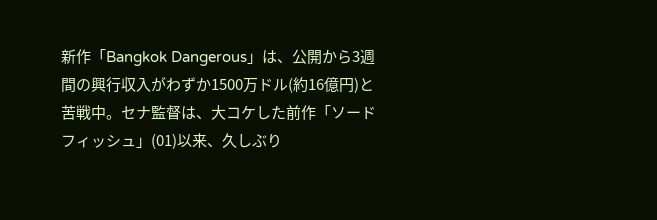新作「Bangkok Dangerous」は、公開から3週間の興行収入がわずか1500万ドル(約16億円)と苦戦中。セナ監督は、大コケした前作「ソードフィッシュ」(01)以来、久しぶり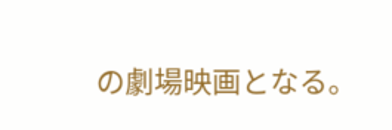の劇場映画となる。